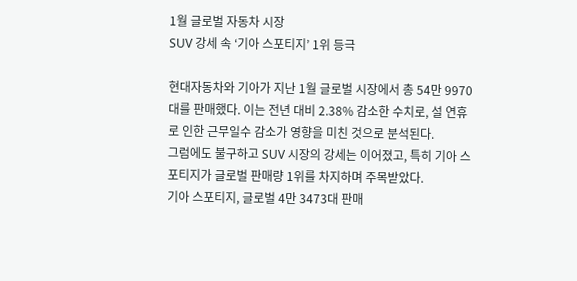1월 글로벌 자동차 시장
SUV 강세 속 ‘기아 스포티지’ 1위 등극

현대자동차와 기아가 지난 1월 글로벌 시장에서 총 54만 9970대를 판매했다. 이는 전년 대비 2.38% 감소한 수치로, 설 연휴로 인한 근무일수 감소가 영향을 미친 것으로 분석된다.
그럼에도 불구하고 SUV 시장의 강세는 이어졌고, 특히 기아 스포티지가 글로벌 판매량 1위를 차지하며 주목받았다.
기아 스포티지, 글로벌 4만 3473대 판매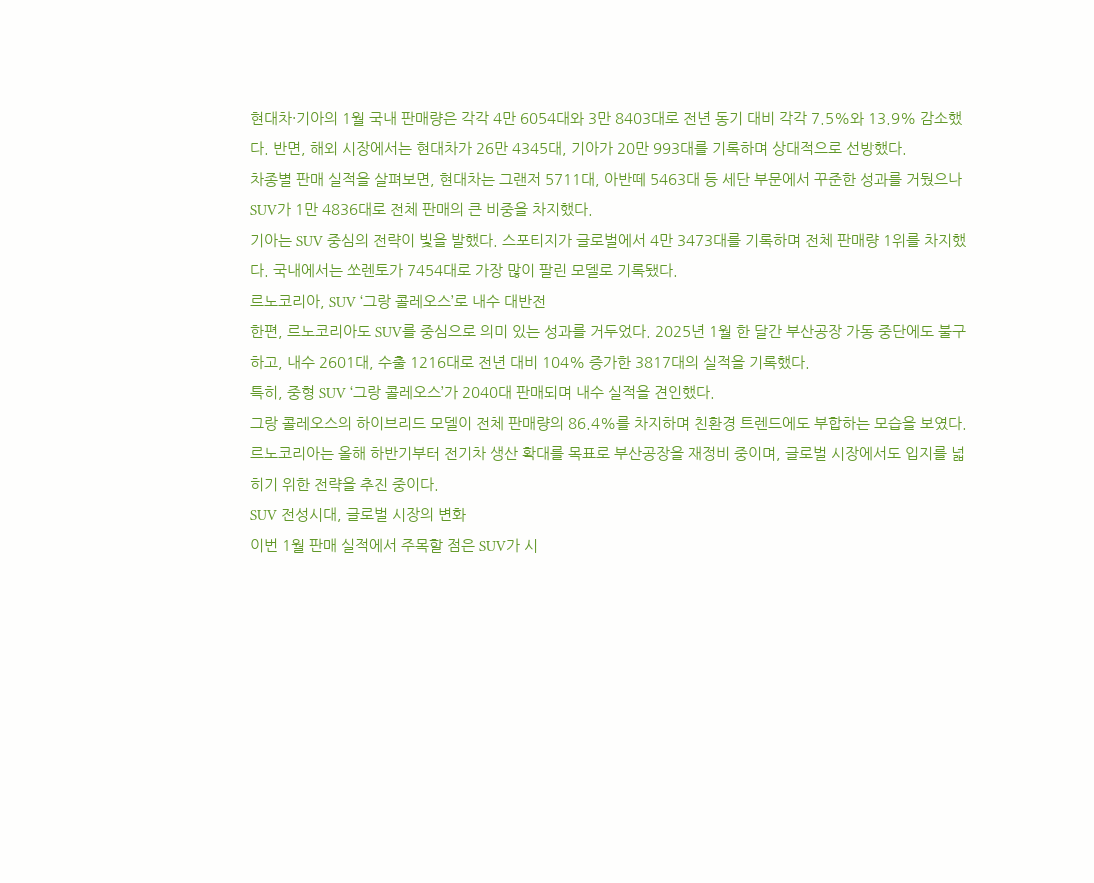현대차·기아의 1월 국내 판매량은 각각 4만 6054대와 3만 8403대로 전년 동기 대비 각각 7.5%와 13.9% 감소했다. 반면, 해외 시장에서는 현대차가 26만 4345대, 기아가 20만 993대를 기록하며 상대적으로 선방했다.
차종별 판매 실적을 살펴보면, 현대차는 그랜저 5711대, 아반떼 5463대 등 세단 부문에서 꾸준한 성과를 거뒀으나 SUV가 1만 4836대로 전체 판매의 큰 비중을 차지했다.
기아는 SUV 중심의 전략이 빛을 발했다. 스포티지가 글로벌에서 4만 3473대를 기록하며 전체 판매량 1위를 차지했다. 국내에서는 쏘렌토가 7454대로 가장 많이 팔린 모델로 기록됐다.
르노코리아, SUV ‘그랑 콜레오스’로 내수 대반전
한편, 르노코리아도 SUV를 중심으로 의미 있는 성과를 거두었다. 2025년 1월 한 달간 부산공장 가동 중단에도 불구하고, 내수 2601대, 수출 1216대로 전년 대비 104% 증가한 3817대의 실적을 기록했다.
특히, 중형 SUV ‘그랑 콜레오스’가 2040대 판매되며 내수 실적을 견인했다.
그랑 콜레오스의 하이브리드 모델이 전체 판매량의 86.4%를 차지하며 친환경 트렌드에도 부합하는 모습을 보였다.
르노코리아는 올해 하반기부터 전기차 생산 확대를 목표로 부산공장을 재정비 중이며, 글로벌 시장에서도 입지를 넓히기 위한 전략을 추진 중이다.
SUV 전성시대, 글로벌 시장의 변화
이번 1월 판매 실적에서 주목할 점은 SUV가 시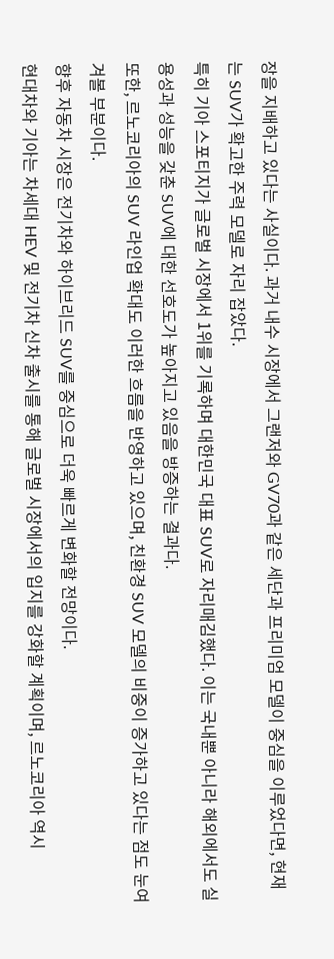장을 지배하고 있다는 사실이다. 과거 내수 시장에서 그랜저와 GV70과 같은 세단과 프리미엄 모델이 중심을 이루었다면, 현재는 SUV가 확고한 주력 모델로 자리 잡았다.
특히 기아 스포티지가 글로벌 시장에서 1위를 기록하며 대한민국 대표 SUV로 자리매김했다. 이는 국내뿐 아니라 해외에서도 실용성과 성능을 갖춘 SUV에 대한 선호도가 높아지고 있음을 방증하는 결과다.
또한, 르노코리아의 SUV 라인업 확대도 이러한 흐름을 반영하고 있으며, 친환경 SUV 모델의 비중이 증가하고 있다는 점도 눈여겨볼 부분이다.
향후 자동차 시장은 전기차와 하이브리드 SUV를 중심으로 더욱 빠르게 변화할 전망이다.
현대차와 기아는 차세대 HEV 및 전기차 신차 출시를 통해 글로벌 시장에서의 입지를 강화할 계획이며, 르노코리아 역시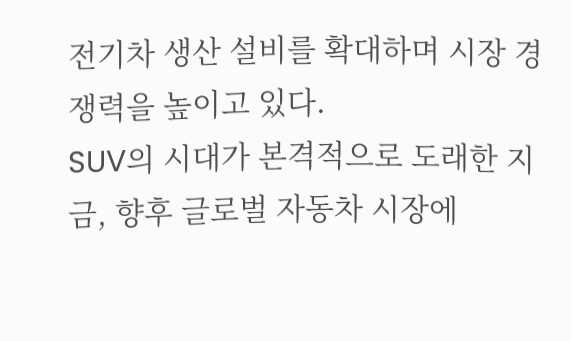전기차 생산 설비를 확대하며 시장 경쟁력을 높이고 있다.
SUV의 시대가 본격적으로 도래한 지금, 향후 글로벌 자동차 시장에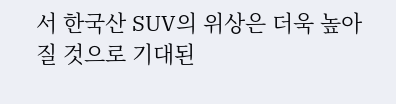서 한국산 SUV의 위상은 더욱 높아질 것으로 기대된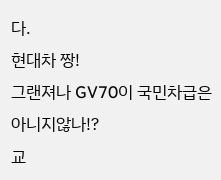다.
현대차 짱!
그랜져나 GV70이 국민차급은 아니지않나!?
교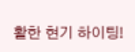활한 현기 하이팅!